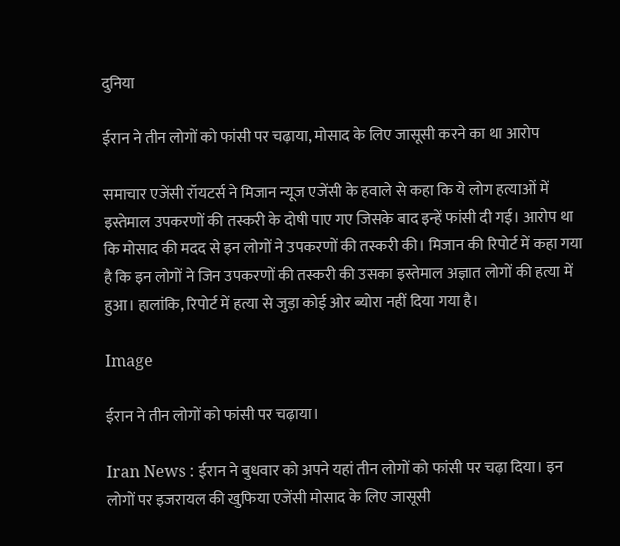दुनिया

ईरान ने तीन लोगों को फांसी पर चढ़ाया, मोसाद के लिए जासूसी करने का था आरोप

समाचार एजेंसी रॉयटर्स ने मिजान न्यूज एजेंसी के हवाले से कहा कि ये लोग हत्याओं में इस्तेमाल उपकरणों की तस्करी के दोषी पाए गए जिसके बाद इन्हें फांसी दी गई। आरोप था कि मोसाद की मदद से इन लोगों ने उपकरणों की तस्करी की। मिजान की रिपोर्ट में कहा गया है कि इन लोगों ने जिन उपकरणों की तस्करी की उसका इस्तेमाल अज्ञात लोगों की हत्या में हुआ। हालांकि, रिपोर्ट में हत्या से जुड़ा कोई ओर ब्योरा नहीं दिया गया है।

Image

ईरान ने तीन लोगों को फांसी पर चढ़ाया।

Iran News : ईरान ने बुधवार को अपने यहां तीन लोगों को फांसी पर चढ़ा दिया। इन लोगों पर इजरायल की खुफिया एजेंसी मोसाद के लिए जासूसी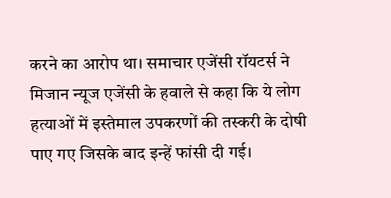करने का आरोप था। समाचार एजेंसी रॉयटर्स ने मिजान न्यूज एजेंसी के हवाले से कहा कि ये लोग हत्याओं में इस्तेमाल उपकरणों की तस्करी के दोषी पाए गए जिसके बाद इन्हें फांसी दी गई।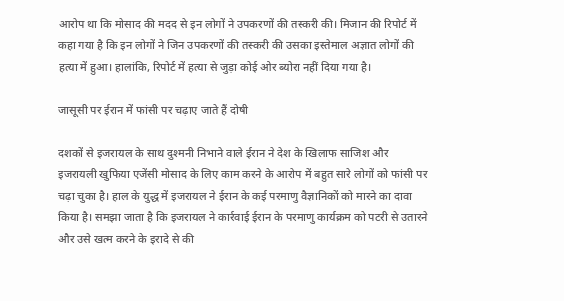आरोप था कि मोसाद की मदद से इन लोगों ने उपकरणों की तस्करी की। मिजान की रिपोर्ट में कहा गया है कि इन लोगों ने जिन उपकरणों की तस्करी की उसका इस्तेमाल अज्ञात लोगों की हत्या में हुआ। हालांकि, रिपोर्ट में हत्या से जुड़ा कोई ओर ब्योरा नहीं दिया गया है।

जासूसी पर ईरान में फांसी पर चढ़ाए जाते हैं दोषी

दशकों से इजरायल के साथ दुश्मनी निभाने वाले ईरान ने देश के खिलाफ साजिश और इजरायली खुफिया एजेंसी मोसाद के लिए काम करने के आरोप में बहुत सारे लोगों को फांसी पर चढ़ा चुका है। हाल के युद्ध में इजरायल ने ईरान के कई परमाणु वैज्ञानिकों को मारने का दावा किया है। समझा जाता है कि इजरायल ने कार्रवाई ईरान के परमाणु कार्यक्रम को पटरी से उतारने और उसे खत्म करने के इरादे से की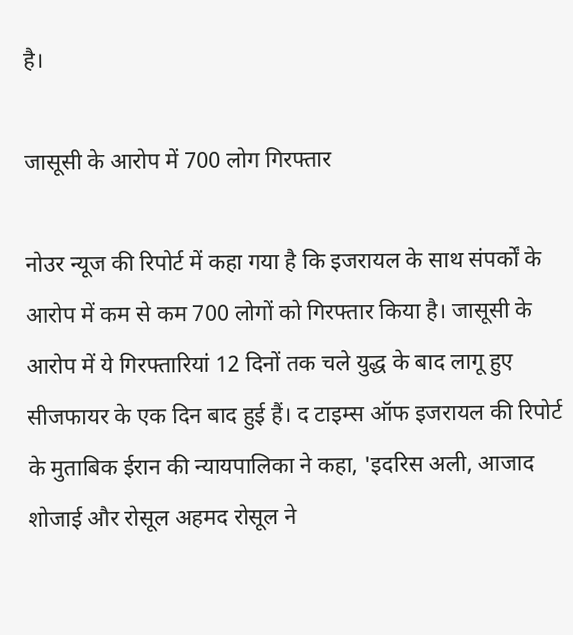है।

जासूसी के आरोप में 700 लोग गिरफ्तार

नोउर न्यूज की रिपोर्ट में कहा गया है कि इजरायल के साथ संपर्कों के आरोप में कम से कम 700 लोगों को गिरफ्तार किया है। जासूसी के आरोप में ये गिरफ्तारियां 12 दिनों तक चले युद्ध के बाद लागू हुए सीजफायर के एक दिन बाद हुई हैं। द टाइम्स ऑफ इजरायल की रिपोर्ट के मुताबिक ईरान की न्यायपालिका ने कहा, 'इदरिस अली, आजाद शोजाई और रोसूल अहमद रोसूल ने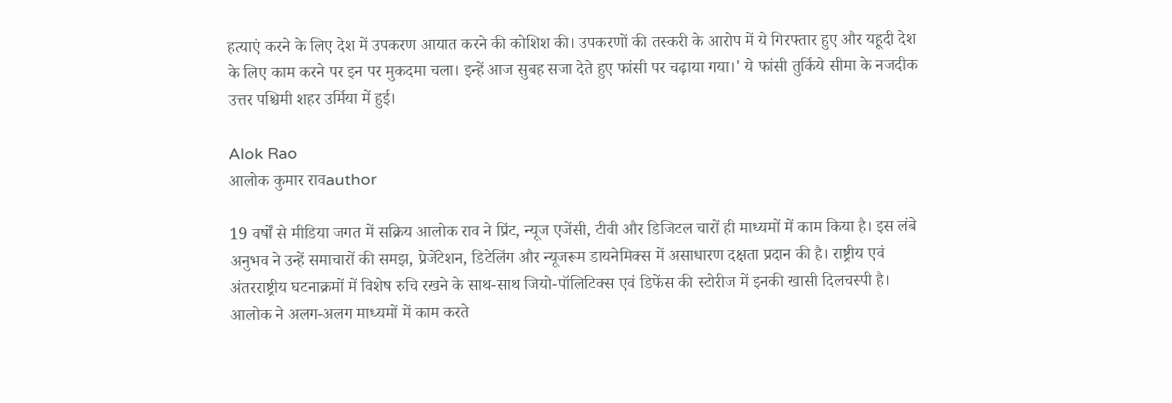हत्याएं करने के लिए देश में उपकरण आयात करने की कोशिश की। उपकरणों की तस्करी के आरोप में ये गिरफ्तार हुए और यहूदी देश के लिए काम करने पर इन पर मुकदमा चला। इन्हें आज सुबह सजा देते हुए फांसी पर चढ़ाया गया।' ये फांसी तुर्किये सीमा के नजदीक उत्तर पश्चिमी शहर उर्मिया में हुई।

Alok Rao
आलोक कुमार रावauthor

19 वर्षों से मीडिया जगत में सक्रिय आलोक राव ने प्रिंट, न्यूज एजेंसी, टीवी और डिजिटल चारों ही माध्यमों में काम किया है। इस लंबे अनुभव ने उन्हें समाचारों की समझ, प्रेजेंटेशन, डिटेलिंग और न्यूजरूम डायनेमिक्स में असाधारण दक्षता प्रदान की है। राष्ट्रीय एवं अंतरराष्ट्रीय घटनाक्रमों में विशेष रुचि रखने के साथ-साथ जियो-पॉलिटिक्स एवं डिफेंस की स्टोरीज में इनकी खासी दिलचस्पी है। आलोक ने अलग-अलग माध्यमों में काम करते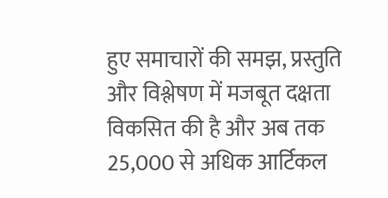हुए समाचारों की समझ, प्रस्तुति और विश्लेषण में मजबूत दक्षता विकसित की है और अब तक 25,000 से अधिक आर्टिकल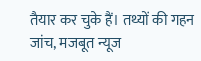तैयार कर चुके हैं। तथ्यों की गहन जांच, मजबूत न्यूज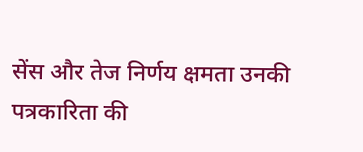सेंस और तेज निर्णय क्षमता उनकी पत्रकारिता की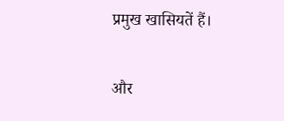प्रमुख खासियतें हैं।

और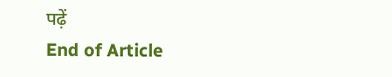पढ़ें
End of Article